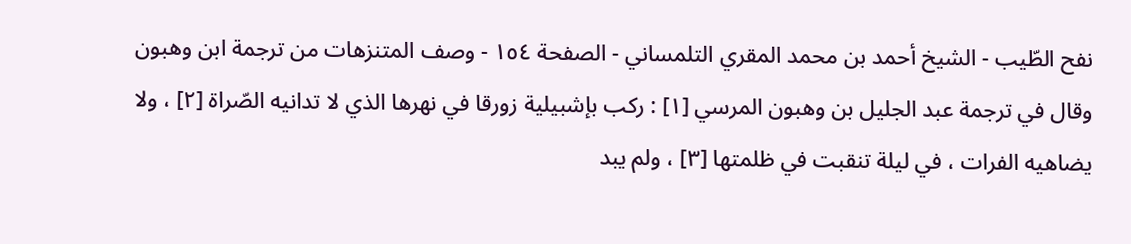نفح الطّيب - الشيخ أحمد بن محمد المقري التلمساني - الصفحة ١٥٤ - وصف المتنزهات من ترجمة ابن وهبون
وقال في ترجمة عبد الجليل بن وهبون المرسي [١] : ركب بإشبيلية زورقا في نهرها الذي لا تدانيه الصّراة [٢] ، ولا يضاهيه الفرات ، في ليلة تنقبت في ظلمتها [٣] ، ولم يبد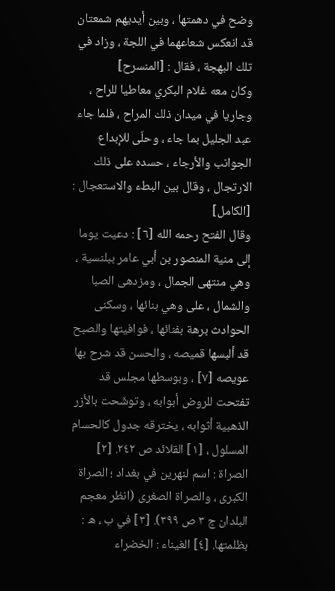وضح في دهمتها ، وبين أيديهم شمعتان قد انعكس شعاعهما في اللجة ، وزاد في تلك البهجة ، فقال : [المنسرح]
وكان معه غلام البكري معاطيا للراح ، وجاريا في ميدان ذلك المراح ، فلما جاء عبد الجليل بما جاء ، وحلّى للإبداع الجوانب والأرجاء ، حسده على ذلك الارتجال ، وقال بين البطء والاستعجال : [الكامل]
وقال الفتح رحمه الله [٦] : دعيت يوما إلى منية المنصور بن أبي عامر ببلنسية ، وهي منتهى الجمال ، ومزدهى الصبا والشمال ، على وهي بنائها ، وسكنى الحوادث برهة بفنائها ، فوافيتها والصبح قد ألبسها قميصه ، والحسن قد شرح بها عويصه [٧] ، وبوسطها مجلس قد تفتحت للروض أبوابه ، وتوشّحت بالأزر الذهبية أثوابه ، يخترقه جدول كالحسام المسلول ، [١] القلائد ص ٢٤٢. [٢] الصراة : اسم لنهرين في بغداد ؛ الصراة الكبرى ، والصراة الصغرى (انظر معجم البلدان ج ٣ ص ٣٩٩). [٣] في ب ، ه : بظلمتها. [٤] الغيناء : الخضراء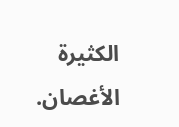الكثيرة الأغصان.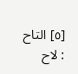[٥] التاح : لاح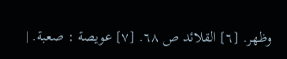وظهر. [٦] القلائد ص ٦٨. [٧] عويصة : صعبة. |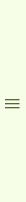|||